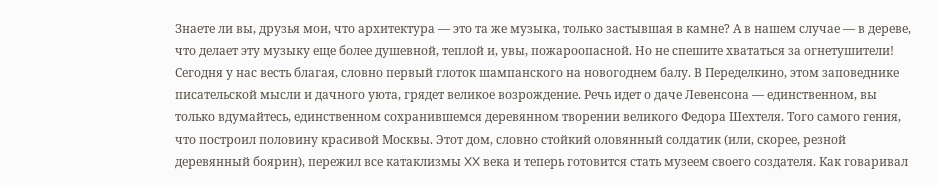Знаете ли вы, друзья мои, что архитектура — это та же музыка, только застывшая в камне? А в нашем случае — в дереве, что делает эту музыку еще более душевной, теплой и, увы, пожароопасной. Но не спешите хвататься за огнетушители! Сегодня у нас весть благая, словно первый глоток шампанского на новогоднем балу. В Переделкино, этом заповеднике писательской мысли и дачного уюта, грядет великое возрождение. Речь идет о даче Левенсона — единственном, вы только вдумайтесь, единственном сохранившемся деревянном творении великого Федора Шехтеля. Того самого гения, что построил половину красивой Москвы. Этот дом, словно стойкий оловянный солдатик (или, скорее, резной деревянный боярин), пережил все катаклизмы XX века и теперь готовится стать музеем своего создателя. Как говаривал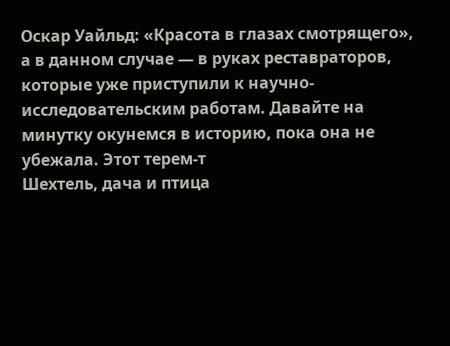Оскар Уайльд: «Красота в глазах смотрящего», а в данном случае — в руках реставраторов, которые уже приступили к научно-исследовательским работам. Давайте на минутку окунемся в историю, пока она не убежала. Этот терем-т
Шехтель, дача и птица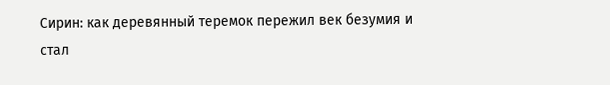Сирин: как деревянный теремок пережил век безумия и стал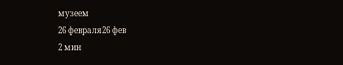музеем
26 февраля26 фев
2 мин